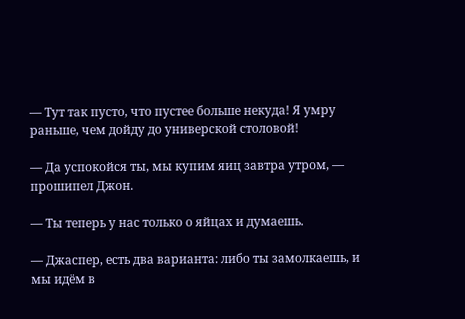— Тут так пусто, что пустее больше некуда! Я умру раньше, чем дойду до универской столовой!

— Да успокойся ты, мы купим яиц завтра утром, — прошипел Джон.

— Ты теперь у нас только о яйцах и думаешь.

— Джаспер, есть два варианта: либо ты замолкаешь, и мы идём в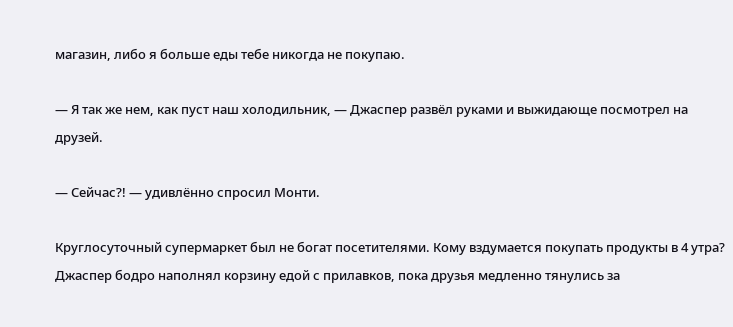магазин, либо я больше еды тебе никогда не покупаю.

— Я так же нем, как пуст наш холодильник, — Джаспер развёл руками и выжидающе посмотрел на друзей.

— Сейчас?! — удивлённо спросил Монти.

Круглосуточный супермаркет был не богат посетителями. Кому вздумается покупать продукты в 4 утра? Джаспер бодро наполнял корзину едой с прилавков, пока друзья медленно тянулись за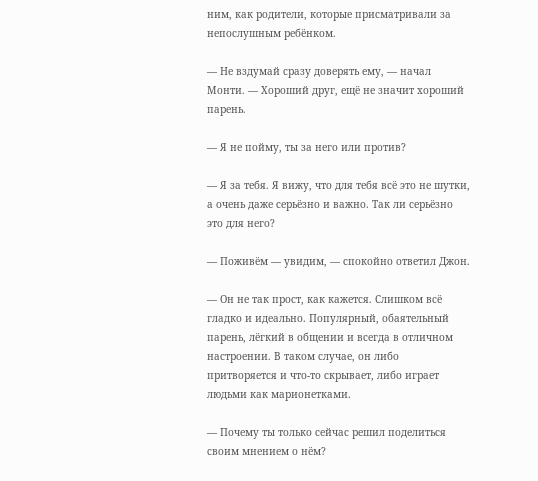ним, как родители, которые присматривали за непослушным ребёнком.

— Не вздумай сразу доверять ему, — начал Монти. — Хороший друг, ещё не значит хороший парень.

— Я не пойму, ты за него или против?

— Я за тебя. Я вижу, что для тебя всё это не шутки, а очень даже серьёзно и важно. Так ли серьёзно это для него?

— Поживём — увидим, — спокойно ответил Джон.

— Он не так прост, как кажется. Слишком всё гладко и идеально. Популярный, обаятельный парень, лёгкий в общении и всегда в отличном настроении. В таком случае, он либо притворяется и что-то скрывает, либо играет людьми как марионетками.

— Почему ты только сейчас решил поделиться своим мнением о нём?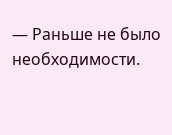— Раньше не было необходимости.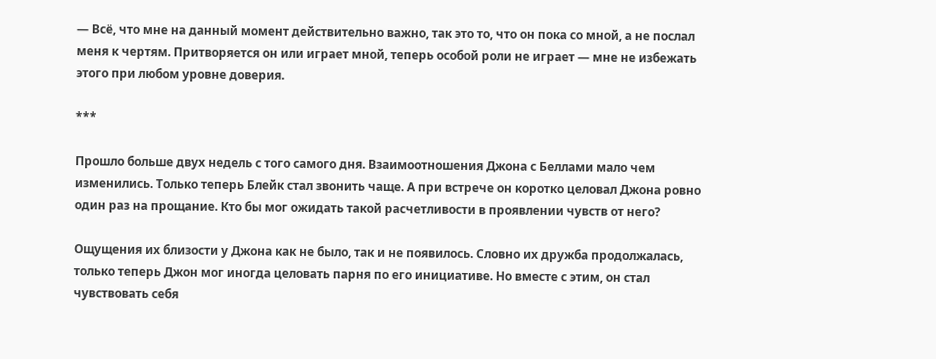— Всё, что мне на данный момент действительно важно, так это то, что он пока со мной, а не послал меня к чертям. Притворяется он или играет мной, теперь особой роли не играет — мне не избежать этого при любом уровне доверия.

***

Прошло больше двух недель с того самого дня. Взаимоотношения Джона с Беллами мало чем изменились. Только теперь Блейк стал звонить чаще. А при встрече он коротко целовал Джона ровно один раз на прощание. Кто бы мог ожидать такой расчетливости в проявлении чувств от него?

Ощущения их близости у Джона как не было, так и не появилось. Словно их дружба продолжалась, только теперь Джон мог иногда целовать парня по его инициативе. Но вместе с этим, он стал чувствовать себя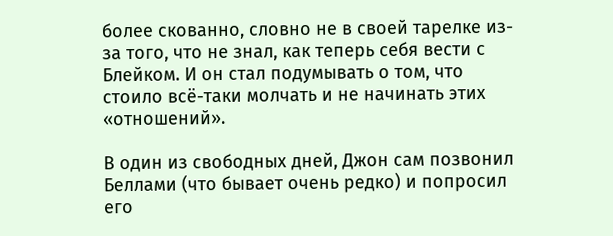более скованно, словно не в своей тарелке из-за того, что не знал, как теперь себя вести с Блейком. И он стал подумывать о том, что стоило всё-таки молчать и не начинать этих «отношений».

В один из свободных дней, Джон сам позвонил Беллами (что бывает очень редко) и попросил его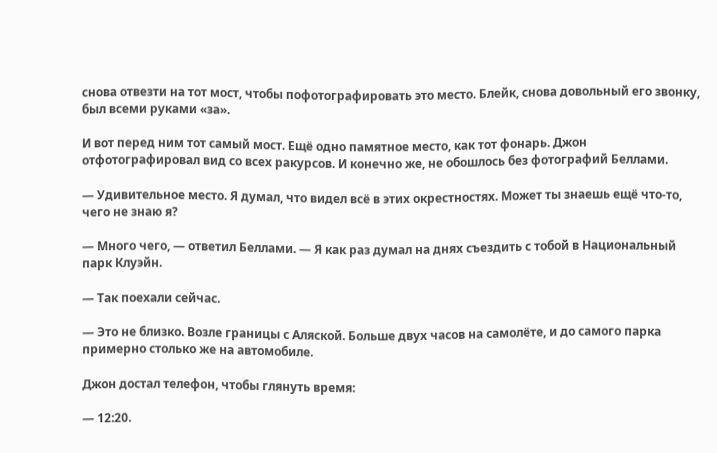снова отвезти на тот мост, чтобы пофотографировать это место. Блейк, снова довольный его звонку, был всеми руками «за».

И вот перед ним тот самый мост. Ещё одно памятное место, как тот фонарь. Джон отфотографировал вид со всех ракурсов. И конечно же, не обошлось без фотографий Беллами.

— Удивительное место. Я думал, что видел всё в этих окрестностях. Может ты знаешь ещё что-то, чего не знаю я?

— Много чего, — ответил Беллами. — Я как раз думал на днях съездить с тобой в Национальный парк Клуэйн.

— Так поехали сейчас.

— Это не близко. Возле границы с Аляской. Больше двух часов на самолёте, и до самого парка примерно столько же на автомобиле.

Джон достал телефон, чтобы глянуть время:

— 12:20.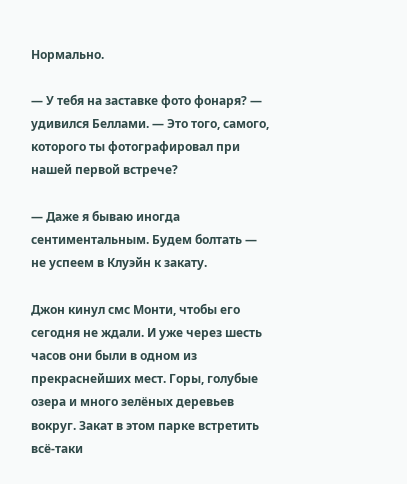Нормально.

— У тебя на заставке фото фонаря? — удивился Беллами. — Это того, самого, которого ты фотографировал при нашей первой встрече?

— Даже я бываю иногда сентиментальным. Будем болтать — не успеем в Клуэйн к закату.

Джон кинул смс Монти, чтобы его сегодня не ждали. И уже через шесть часов они были в одном из прекраснейших мест. Горы, голубые озера и много зелёных деревьев вокруг. Закат в этом парке встретить всё-таки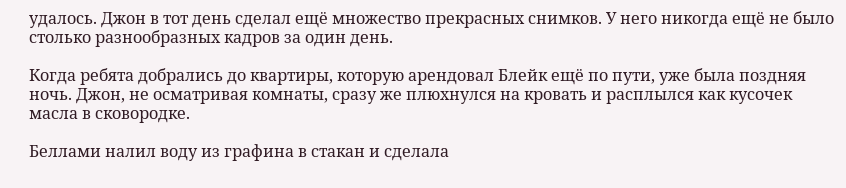удалось. Джон в тот день сделал ещё множество прекрасных снимков. У него никогда ещё не было столько разнообразных кадров за один день.

Когда ребята добрались до квартиры, которую арендовал Блейк ещё по пути, уже была поздняя ночь. Джон, не осматривая комнаты, сразу же плюхнулся на кровать и расплылся как кусочек масла в сковородке.

Беллами налил воду из графина в стакан и сделала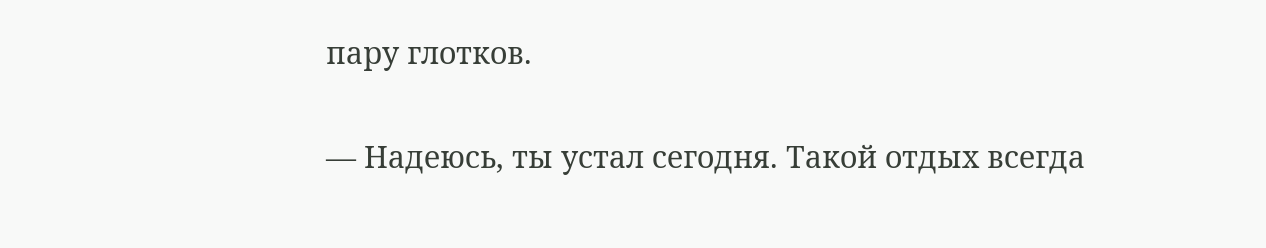пару глотков.

— Надеюсь, ты устал сегодня. Такой отдых всегда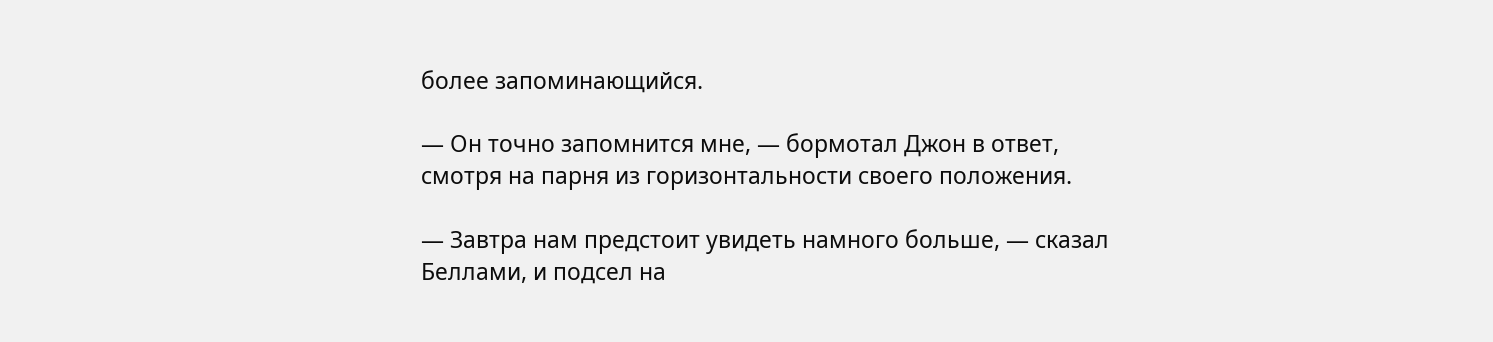более запоминающийся.

— Он точно запомнится мне, — бормотал Джон в ответ, смотря на парня из горизонтальности своего положения.

— Завтра нам предстоит увидеть намного больше, — сказал Беллами, и подсел на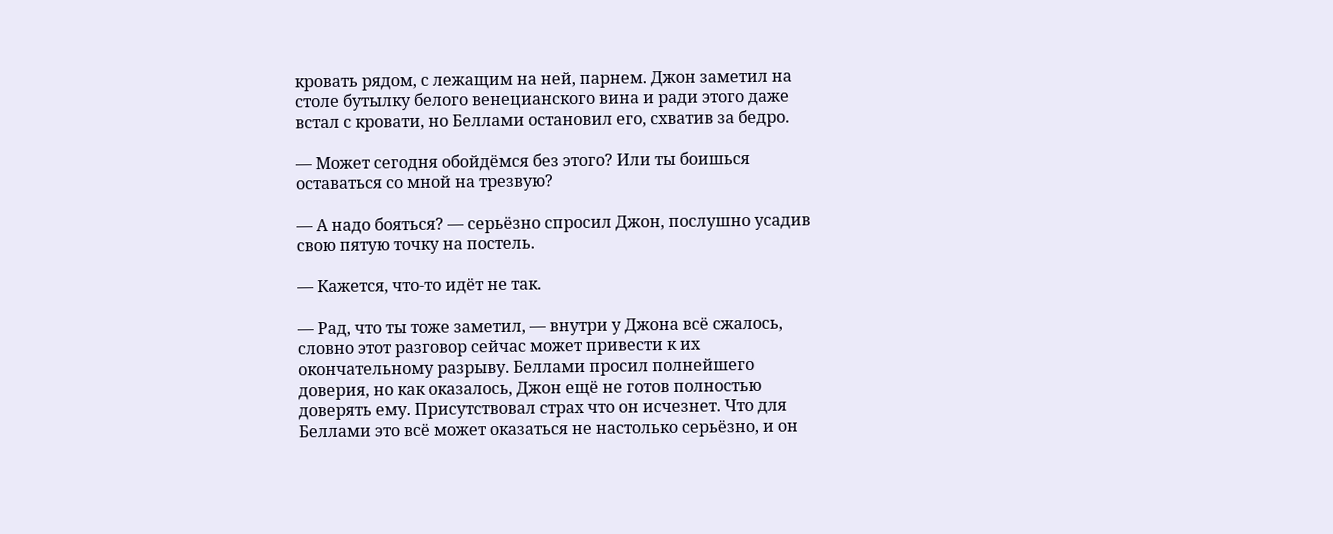кровать рядом, с лежащим на ней, парнем. Джон заметил на столе бутылку белого венецианского вина и ради этого даже встал с кровати, но Беллами остановил его, схватив за бедро.

— Может сегодня обойдёмся без этого? Или ты боишься оставаться со мной на трезвую?

— А надо бояться? — серьёзно спросил Джон, послушно усадив свою пятую точку на постель.

— Кажется, что-то идёт не так.

— Рад, что ты тоже заметил, — внутри у Джона всё сжалось, словно этот разговор сейчас может привести к их окончательному разрыву. Беллами просил полнейшего доверия, но как оказалось, Джон ещё не готов полностью доверять ему. Присутствовал страх что он исчезнет. Что для Беллами это всё может оказаться не настолько серьёзно, и он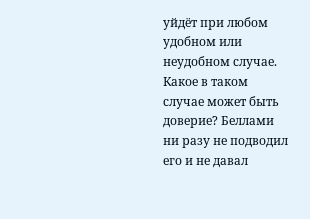уйдёт при любом удобном или неудобном случае. Какое в таком случае может быть доверие? Беллами ни разу не подводил его и не давал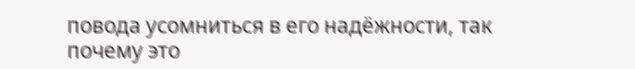повода усомниться в его надёжности, так почему это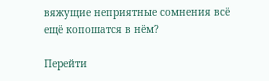вяжущие неприятные сомнения всё ещё копошатся в нём?

Перейти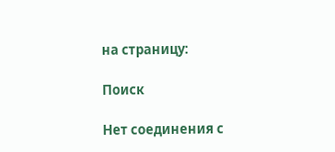на страницу:

Поиск

Нет соединения с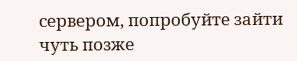сервером, попробуйте зайти чуть позже